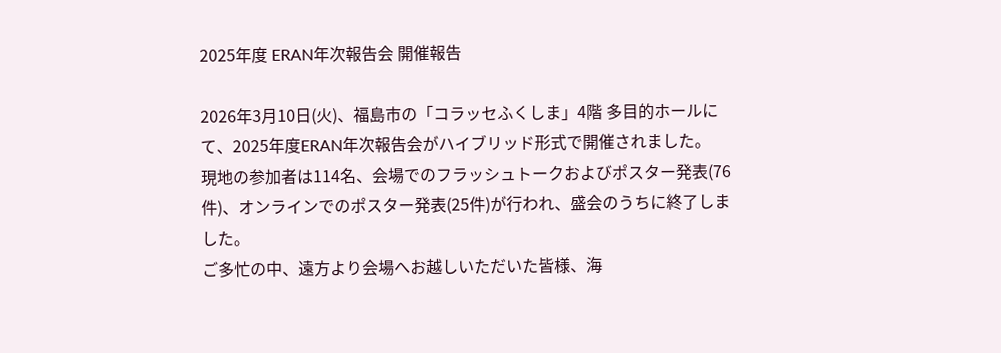2025年度 ERAN年次報告会 開催報告

2026年3月10日(火)、福島市の「コラッセふくしま」4階 多目的ホールにて、2025年度ERAN年次報告会がハイブリッド形式で開催されました。
現地の参加者は114名、会場でのフラッシュトークおよびポスター発表(76件)、オンラインでのポスター発表(25件)が行われ、盛会のうちに終了しました。
ご多忙の中、遠方より会場へお越しいただいた皆様、海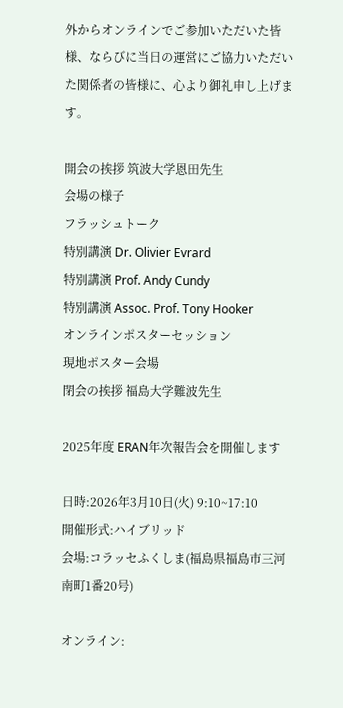外からオンラインでご参加いただいた皆様、ならびに当日の運営にご協力いただいた関係者の皆様に、心より御礼申し上げます。

開会の挨拶 筑波大学恩田先生
会場の様子
フラッシュトーク
特別講演 Dr. Olivier Evrard
特別講演 Prof. Andy Cundy
特別講演 Assoc. Prof. Tony Hooker
オンラインポスターセッション
現地ポスター会場
閉会の挨拶 福島大学難波先生

2025年度 ERAN年次報告会を開催します

日時:2026年3月10日(火) 9:10~17:10
開催形式:ハイブリッド
会場:コラッセふくしま(福島県福島市三河南町1番20号)

オンライン: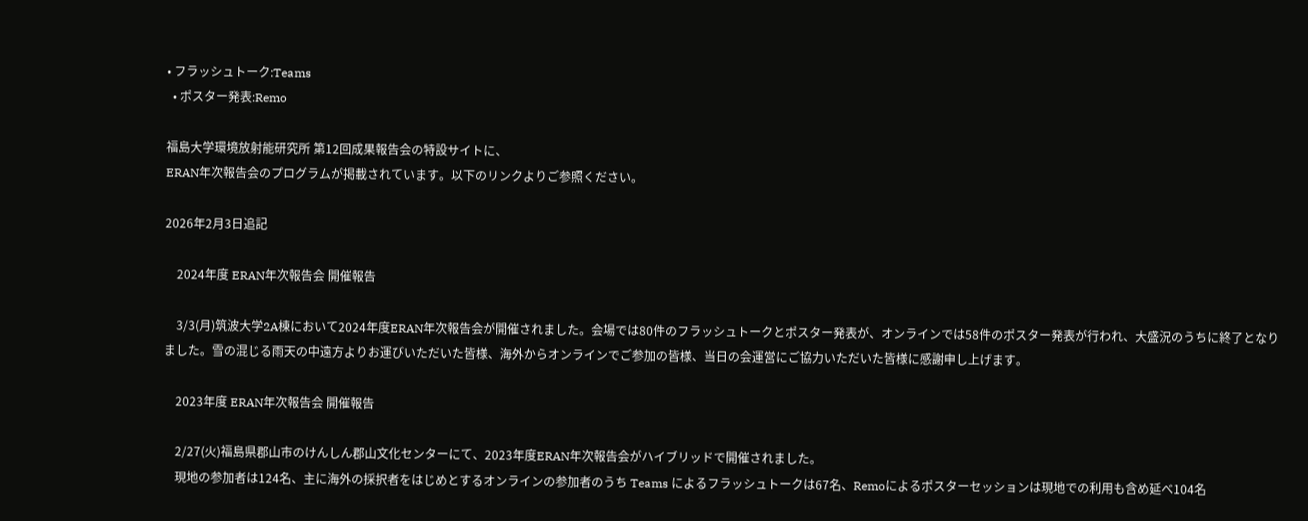• フラッシュトーク:Teams
  • ポスター発表:Remo

福島大学環境放射能研究所 第12回成果報告会の特設サイトに、
ERAN年次報告会のプログラムが掲載されています。以下のリンクよりご参照ください。

2026年2月3日追記

    2024年度 ERAN年次報告会 開催報告

    3/3(月)筑波大学2A棟において2024年度ERAN年次報告会が開催されました。会場では80件のフラッシュトークとポスター発表が、オンラインでは58件のポスター発表が行われ、大盛況のうちに終了となりました。雪の混じる雨天の中遠方よりお運びいただいた皆様、海外からオンラインでご参加の皆様、当日の会運営にご協力いただいた皆様に感謝申し上げます。

    2023年度 ERAN年次報告会 開催報告

    2/27(火)福島県郡山市のけんしん郡山文化センターにて、2023年度ERAN年次報告会がハイブリッドで開催されました。
    現地の参加者は124名、主に海外の採択者をはじめとするオンラインの参加者のうち Teams によるフラッシュトークは67名、Remoによるポスターセッションは現地での利用も含め延べ104名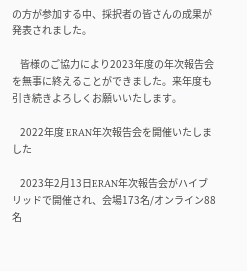の方が参加する中、採択者の皆さんの成果が発表されました。

    皆様のご協力により2023年度の年次報告会を無事に終えることができました。来年度も引き続きよろしくお願いいたします。

    2022年度 ERAN年次報告会を開催いたしました

    2023年2月13日ERAN年次報告会がハイブリッドで開催され、会場173名/オンライン88名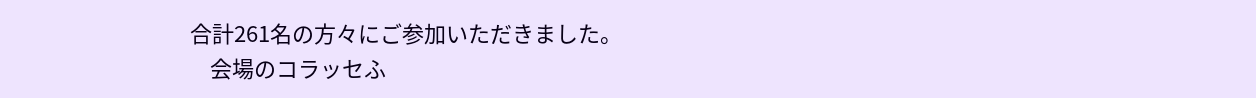合計261名の方々にご参加いただきました。
    会場のコラッセふ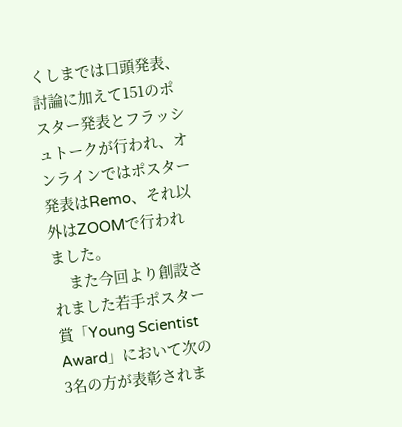くしまでは口頭発表、討論に加えて151のポスター発表とフラッシュトークが行われ、オンラインではポスター発表はRemo、それ以外はZOOMで行われました。
    また今回より創設されました若手ポスター賞「Young Scientist Award」において次の3名の方が表彰されま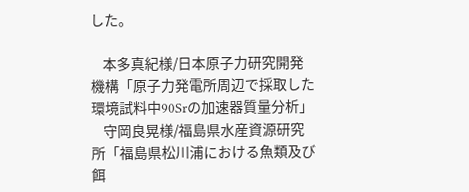した。

    本多真紀様/日本原子力研究開発機構「原子力発電所周辺で採取した環境試料中90Srの加速器質量分析」
    守岡良晃様/福島県水産資源研究所「福島県松川浦における魚類及び餌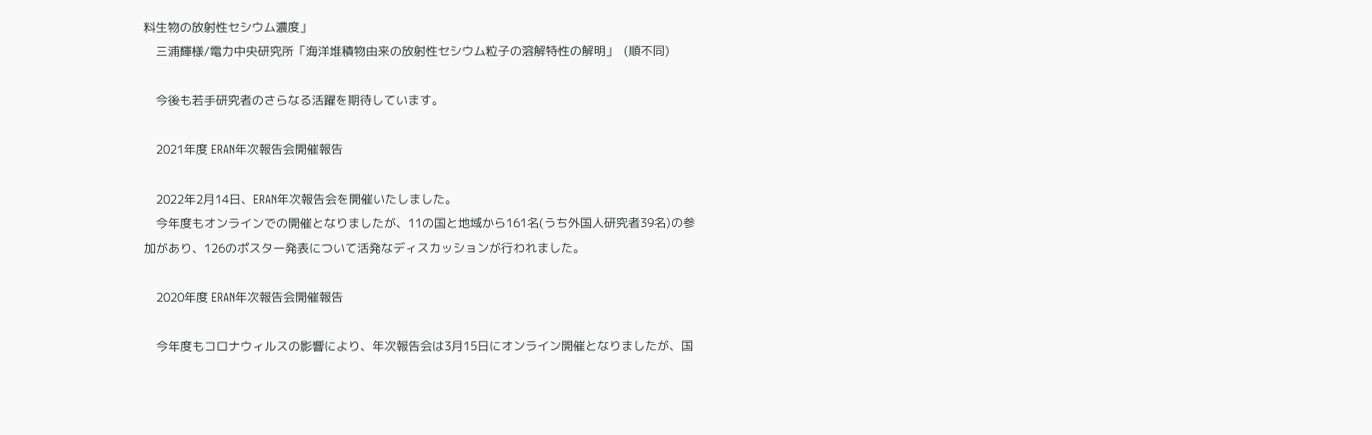料生物の放射性セシウム濃度」
    三浦輝様/電力中央研究所「海洋堆積物由来の放射性セシウム粒子の溶解特性の解明」  (順不同)

    今後も若手研究者のさらなる活躍を期待しています。

    2021年度 ERAN年次報告会開催報告

    2022年2月14日、ERAN年次報告会を開催いたしました。
    今年度もオンラインでの開催となりましたが、11の国と地域から161名(うち外国人研究者39名)の参加があり、126のポスター発表について活発なディスカッションが行われました。

    2020年度 ERAN年次報告会開催報告

    今年度もコロナウィルスの影響により、年次報告会は3月15日にオンライン開催となりましたが、国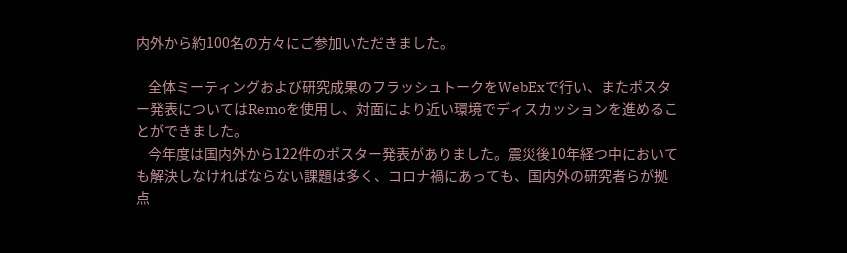内外から約100名の方々にご参加いただきました。

    全体ミーティングおよび研究成果のフラッシュトークをWebExで行い、またポスター発表についてはRemoを使用し、対面により近い環境でディスカッションを進めることができました。
    今年度は国内外から122件のポスター発表がありました。震災後10年経つ中においても解決しなければならない課題は多く、コロナ禍にあっても、国内外の研究者らが拠点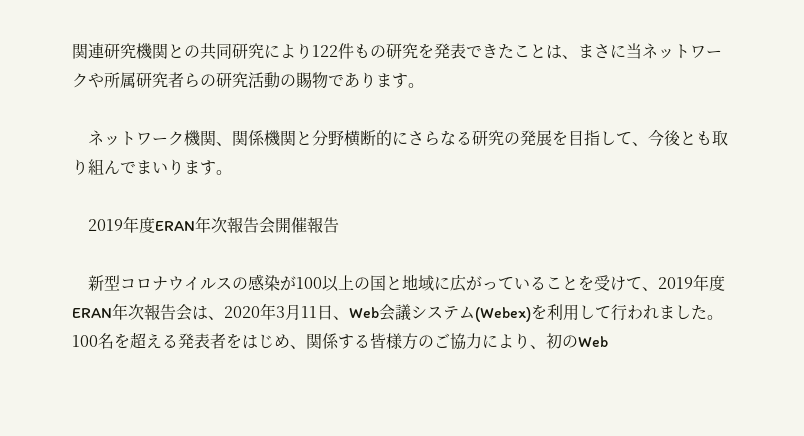関連研究機関との共同研究により122件もの研究を発表できたことは、まさに当ネットワークや所属研究者らの研究活動の賜物であります。

    ネットワーク機関、関係機関と分野横断的にさらなる研究の発展を目指して、今後とも取り組んでまいります。

    2019年度ERAN年次報告会開催報告

    新型コロナウイルスの感染が100以上の国と地域に広がっていることを受けて、2019年度 ERAN年次報告会は、2020年3月11日、Web会議システム(Webex)を利用して行われました。100名を超える発表者をはじめ、関係する皆様方のご協力により、初のWeb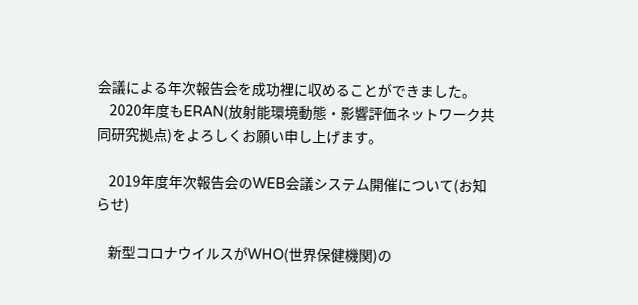会議による年次報告会を成功裡に収めることができました。
    2020年度もERAN(放射能環境動態・影響評価ネットワーク共同研究拠点)をよろしくお願い申し上げます。

    2019年度年次報告会のWEB会議システム開催について(お知らせ)

    新型コロナウイルスがWHO(世界保健機関)の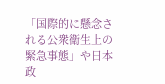「国際的に懸念される公衆衛生上の緊急事態」や日本政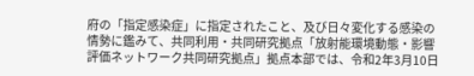府の「指定感染症」に指定されたこと、及び日々変化する感染の情勢に鑑みて、共同利用・共同研究拠点「放射能環境動態・影響評価ネットワーク共同研究拠点」拠点本部では、令和2年3月10日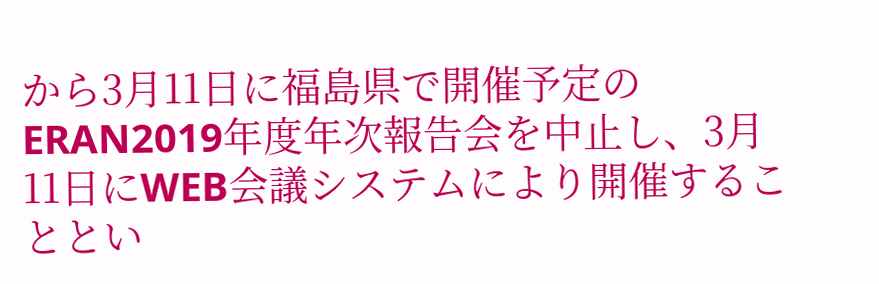から3月11日に福島県で開催予定のERAN2019年度年次報告会を中止し、3月11日にWEB会議システムにより開催することとい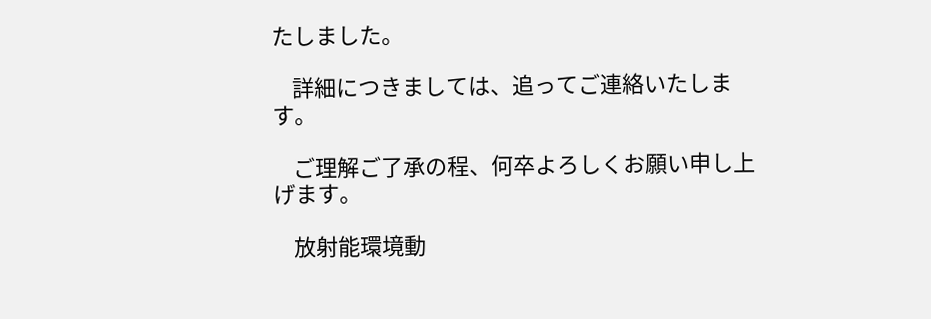たしました。

    詳細につきましては、追ってご連絡いたします。

    ご理解ご了承の程、何卒よろしくお願い申し上げます。

    放射能環境動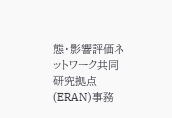態・影響評価ネットワーク共同研究拠点(ERAN)事務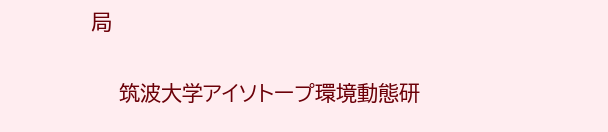局

    筑波大学アイソトープ環境動態研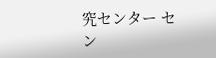究センター セン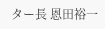ター長 恩田裕一